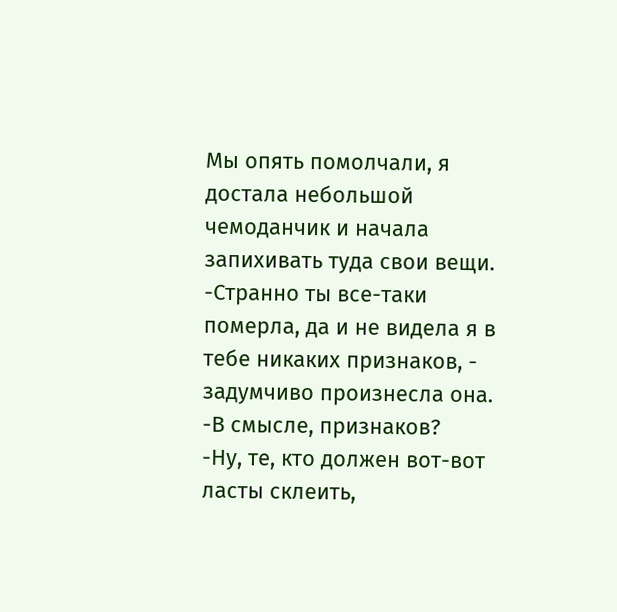Мы опять помолчали, я достала небольшой чемоданчик и начала запихивать туда свои вещи.
-Странно ты все-таки померла, да и не видела я в тебе никаких признаков, - задумчиво произнесла она.
-В смысле, признаков?
-Ну, те, кто должен вот-вот ласты склеить,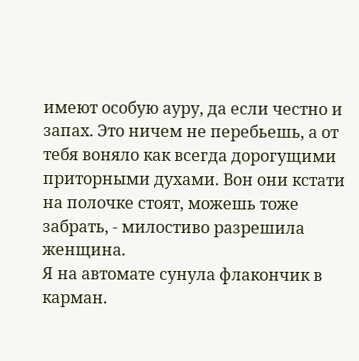имеют особую ауру, да если честно и запах. Это ничем не перебьешь, а от тебя воняло как всегда дорогущими приторными духами. Вон они кстати на полочке стоят, можешь тоже забрать, - милостиво разрешила женщина.
Я на автомате сунула флакончик в карман.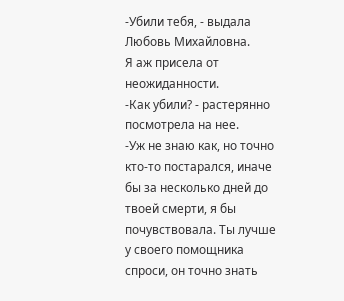-Убили тебя, - выдала Любовь Михайловна.
Я аж присела от неожиданности.
-Как убили? - растерянно посмотрела на нее.
-Уж не знаю как, но точно кто-то постарался, иначе бы за несколько дней до твоей смерти, я бы почувствовала. Ты лучше у своего помощника спроси, он точно знать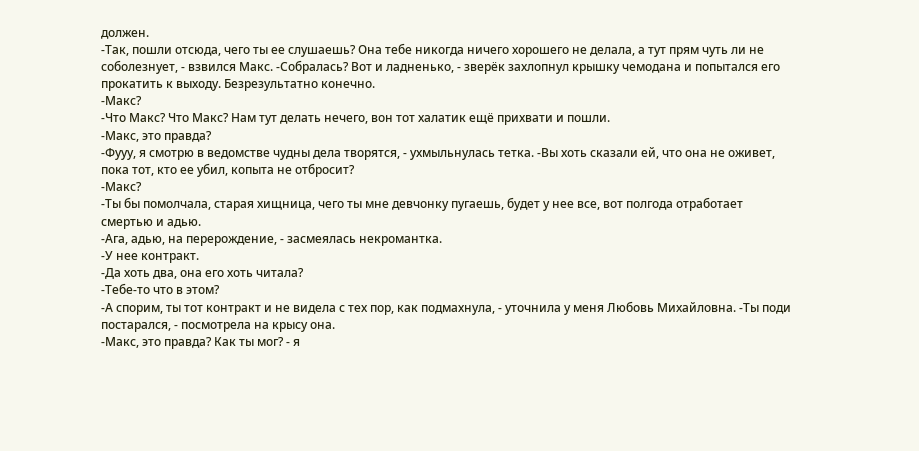должен.
-Так, пошли отсюда, чего ты ее слушаешь? Она тебе никогда ничего хорошего не делала, а тут прям чуть ли не соболезнует, - взвился Макс. -Собралась? Вот и ладненько, - зверёк захлопнул крышку чемодана и попытался его прокатить к выходу. Безрезультатно конечно.
-Макс?
-Что Макс? Что Макс? Нам тут делать нечего, вон тот халатик ещё прихвати и пошли.
-Макс, это правда?
-Фууу, я смотрю в ведомстве чудны дела творятся, - ухмыльнулась тетка. -Вы хоть сказали ей, что она не оживет, пока тот, кто ее убил, копыта не отбросит?
-Макс?
-Ты бы помолчала, старая хищница, чего ты мне девчонку пугаешь, будет у нее все, вот полгода отработает смертью и адью.
-Ага, адью, на перерождение, - засмеялась некромантка.
-У нее контракт.
-Да хоть два, она его хоть читала?
-Тебе-то что в этом?
-А спорим, ты тот контракт и не видела с тех пор, как подмахнула, - уточнила у меня Любовь Михайловна. -Ты поди постарался, - посмотрела на крысу она.
-Макс, это правда? Как ты мог? - я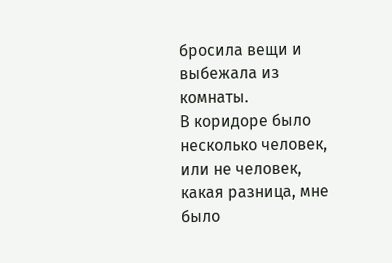бросила вещи и выбежала из комнаты.
В коридоре было несколько человек, или не человек, какая разница, мне было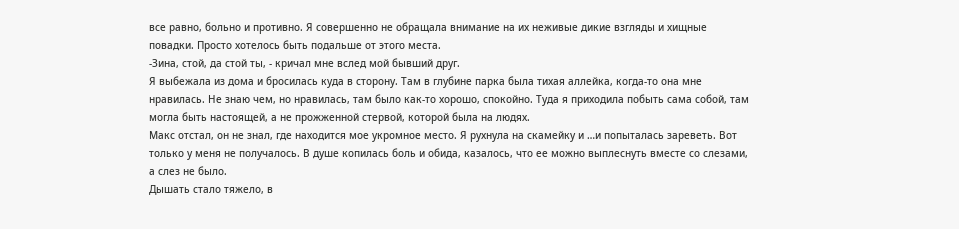все равно, больно и противно. Я совершенно не обращала внимание на их неживые дикие взгляды и хищные повадки. Просто хотелось быть подальше от этого места.
-Зина, стой, да стой ты, - кричал мне вслед мой бывший друг.
Я выбежала из дома и бросилась куда в сторону. Там в глубине парка была тихая аллейка, когда-то она мне нравилась. Не знаю чем, но нравилась, там было как-то хорошо, спокойно. Туда я приходила побыть сама собой, там могла быть настоящей, а не прожженной стервой, которой была на людях.
Макс отстал, он не знал, где находится мое укромное место. Я рухнула на скамейку и …и попыталась зареветь. Вот только у меня не получалось. В душе копилась боль и обида, казалось, что ее можно выплеснуть вместе со слезами, а слез не было.
Дышать стало тяжело, в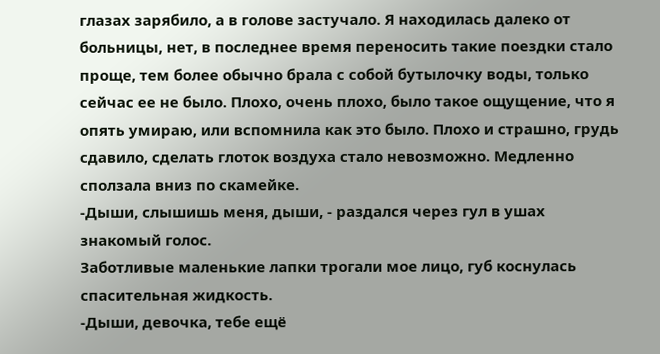глазах зарябило, а в голове застучало. Я находилась далеко от больницы, нет, в последнее время переносить такие поездки стало проще, тем более обычно брала с собой бутылочку воды, только сейчас ее не было. Плохо, очень плохо, было такое ощущение, что я опять умираю, или вспомнила как это было. Плохо и страшно, грудь сдавило, сделать глоток воздуха стало невозможно. Медленно сползала вниз по скамейке.
-Дыши, слышишь меня, дыши, - раздался через гул в ушах знакомый голос.
Заботливые маленькие лапки трогали мое лицо, губ коснулась спасительная жидкость.
-Дыши, девочка, тебе ещё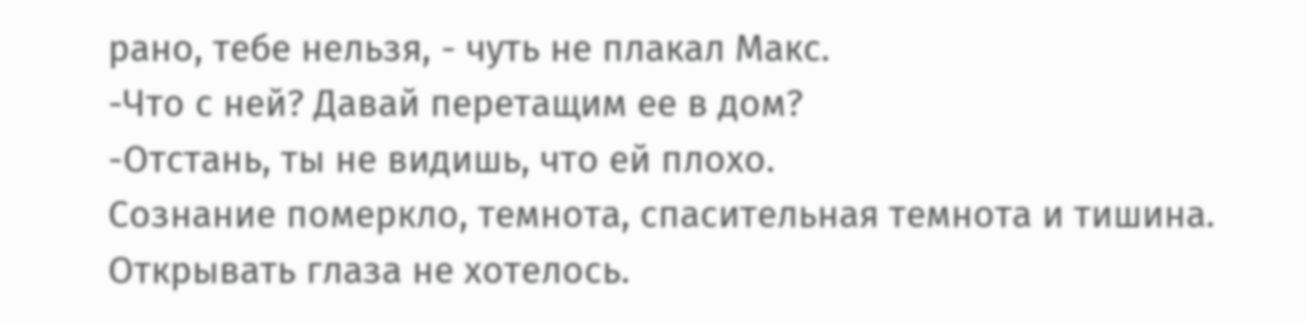рано, тебе нельзя, - чуть не плакал Макс.
-Что с ней? Давай перетащим ее в дом?
-Отстань, ты не видишь, что ей плохо.
Сознание померкло, темнота, спасительная темнота и тишина.
Открывать глаза не хотелось.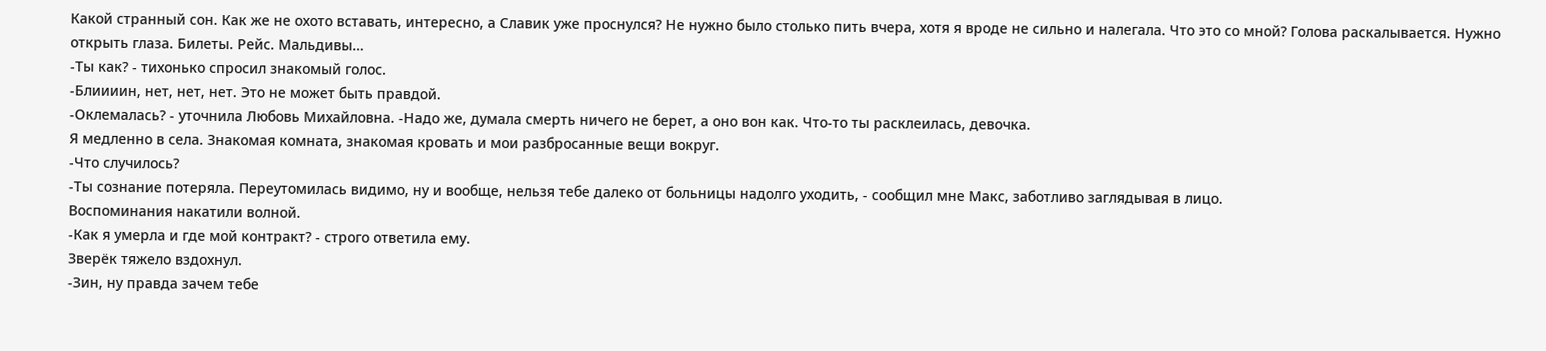Какой странный сон. Как же не охото вставать, интересно, а Славик уже проснулся? Не нужно было столько пить вчера, хотя я вроде не сильно и налегала. Что это со мной? Голова раскалывается. Нужно открыть глаза. Билеты. Рейс. Мальдивы…
-Ты как? - тихонько спросил знакомый голос.
-Блиииин, нет, нет, нет. Это не может быть правдой.
-Оклемалась? - уточнила Любовь Михайловна. -Надо же, думала смерть ничего не берет, а оно вон как. Что-то ты расклеилась, девочка.
Я медленно в села. Знакомая комната, знакомая кровать и мои разбросанные вещи вокруг.
-Что случилось?
-Ты сознание потеряла. Переутомилась видимо, ну и вообще, нельзя тебе далеко от больницы надолго уходить, - сообщил мне Макс, заботливо заглядывая в лицо.
Воспоминания накатили волной.
-Как я умерла и где мой контракт? - строго ответила ему.
Зверёк тяжело вздохнул.
-Зин, ну правда зачем тебе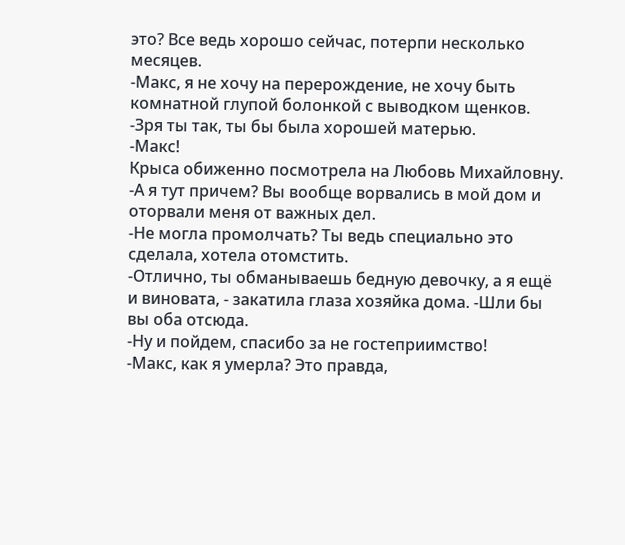это? Все ведь хорошо сейчас, потерпи несколько месяцев.
-Макс, я не хочу на перерождение, не хочу быть комнатной глупой болонкой с выводком щенков.
-Зря ты так, ты бы была хорошей матерью.
-Макс!
Крыса обиженно посмотрела на Любовь Михайловну.
-А я тут причем? Вы вообще ворвались в мой дом и оторвали меня от важных дел.
-Не могла промолчать? Ты ведь специально это сделала, хотела отомстить.
-Отлично, ты обманываешь бедную девочку, а я ещё и виновата, - закатила глаза хозяйка дома. -Шли бы вы оба отсюда.
-Ну и пойдем, спасибо за не гостеприимство!
-Макс, как я умерла? Это правда,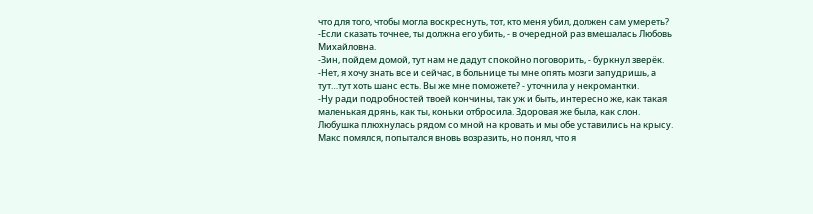что для того, чтобы могла воскреснуть, тот, кто меня убил, должен сам умереть?
-Если сказать точнее, ты должна его убить, - в очередной раз вмешалась Любовь Михайловна.
-Зин, пойдем домой, тут нам не дадут спокойно поговорить, - буркнул зверёк.
-Нет, я хочу знать все и сейчас, в больнице ты мне опять мозги запудришь, а тут…тут хоть шанс есть. Вы же мне поможете? - уточнила у некромантки.
-Ну ради подробностей твоей кончины, так уж и быть, интересно же, как такая маленькая дрянь, как ты, коньки отбросила. Здоровая же была, как слон.
Любушка плюхнулась рядом со мной на кровать и мы обе уставились на крысу.
Макс помялся, попытался вновь возразить, но понял, что я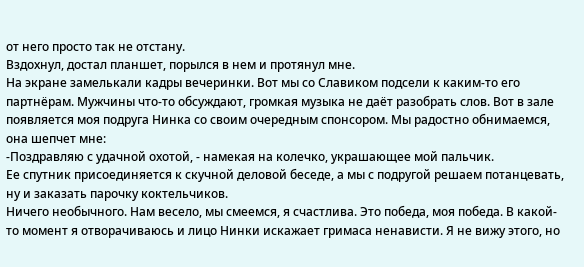от него просто так не отстану.
Вздохнул, достал планшет, порылся в нем и протянул мне.
На экране замелькали кадры вечеринки. Вот мы со Славиком подсели к каким-то его партнёрам. Мужчины что-то обсуждают, громкая музыка не даёт разобрать слов. Вот в зале появляется моя подруга Нинка со своим очередным спонсором. Мы радостно обнимаемся, она шепчет мне:
-Поздравляю с удачной охотой, - намекая на колечко, украшающее мой пальчик.
Ее спутник присоединяется к скучной деловой беседе, а мы с подругой решаем потанцевать, ну и заказать парочку коктельчиков.
Ничего необычного. Нам весело, мы смеемся, я счастлива. Это победа, моя победа. В какой-то момент я отворачиваюсь и лицо Нинки искажает гримаса ненависти. Я не вижу этого, но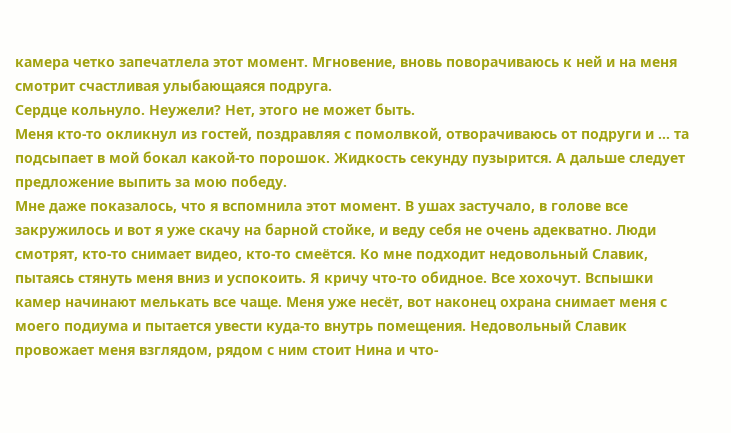камера четко запечатлела этот момент. Мгновение, вновь поворачиваюсь к ней и на меня смотрит счастливая улыбающаяся подруга.
Сердце кольнуло. Неужели? Нет, этого не может быть.
Меня кто-то окликнул из гостей, поздравляя с помолвкой, отворачиваюсь от подруги и … та подсыпает в мой бокал какой-то порошок. Жидкость секунду пузырится. А дальше следует предложение выпить за мою победу.
Мне даже показалось, что я вспомнила этот момент. В ушах застучало, в голове все закружилось и вот я уже скачу на барной стойке, и веду себя не очень адекватно. Люди смотрят, кто-то снимает видео, кто-то смеётся. Ко мне подходит недовольный Славик, пытаясь стянуть меня вниз и успокоить. Я кричу что-то обидное. Все хохочут. Вспышки камер начинают мелькать все чаще. Меня уже несёт, вот наконец охрана снимает меня с моего подиума и пытается увести куда-то внутрь помещения. Недовольный Славик провожает меня взглядом, рядом с ним стоит Нина и что-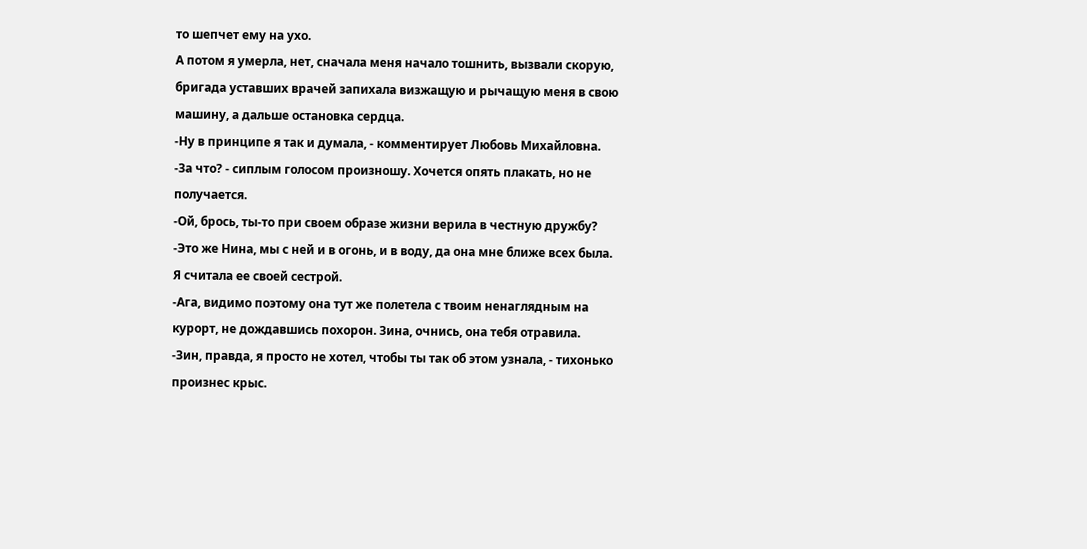то шепчет ему на ухо.
А потом я умерла, нет, сначала меня начало тошнить, вызвали скорую, бригада уставших врачей запихала визжащую и рычащую меня в свою машину, а дальше остановка сердца.
-Ну в принципе я так и думала, - комментирует Любовь Михайловна.
-За что? - сиплым голосом произношу. Хочется опять плакать, но не получается.
-Ой, брось, ты-то при своем образе жизни верила в честную дружбу?
-Это же Нина, мы с ней и в огонь, и в воду, да она мне ближе всех была. Я считала ее своей сестрой.
-Ага, видимо поэтому она тут же полетела с твоим ненаглядным на курорт, не дождавшись похорон. Зина, очнись, она тебя отравила.
-Зин, правда, я просто не хотел, чтобы ты так об этом узнала, - тихонько произнес крыс.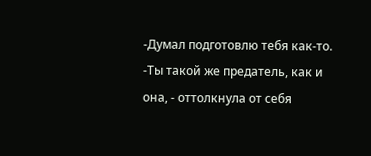-Думал подготовлю тебя как-то.
-Ты такой же предатель, как и она, - оттолкнула от себя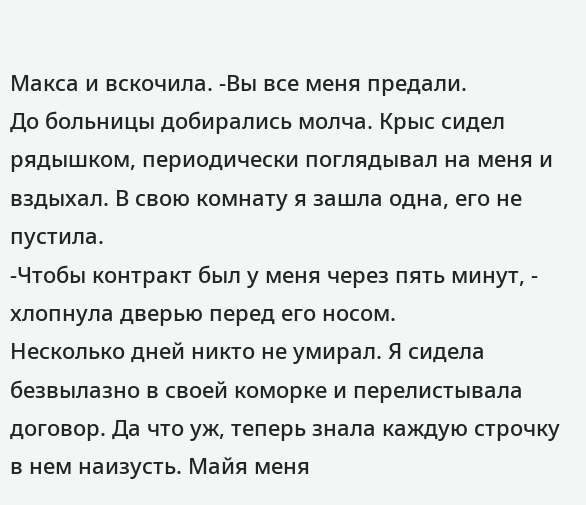Макса и вскочила. -Вы все меня предали.
До больницы добирались молча. Крыс сидел рядышком, периодически поглядывал на меня и вздыхал. В свою комнату я зашла одна, его не пустила.
-Чтобы контракт был у меня через пять минут, - хлопнула дверью перед его носом.
Несколько дней никто не умирал. Я сидела безвылазно в своей коморке и перелистывала договор. Да что уж, теперь знала каждую строчку в нем наизусть. Майя меня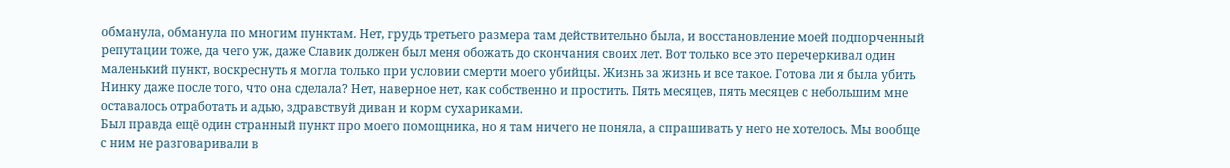обманула, обманула по многим пунктам. Нет, грудь третьего размера там действительно была, и восстановление моей подпорченный репутации тоже, да чего уж, даже Славик должен был меня обожать до скончания своих лет. Вот только все это перечеркивал один маленький пункт, воскреснуть я могла только при условии смерти моего убийцы. Жизнь за жизнь и все такое. Готова ли я была убить Нинку даже после того, что она сделала? Нет, наверное нет, как собственно и простить. Пять месяцев, пять месяцев с небольшим мне оставалось отработать и адью, здравствуй диван и корм сухариками.
Был правда ещё один странный пункт про моего помощника, но я там ничего не поняла, а спрашивать у него не хотелось. Мы вообще с ним не разговаривали в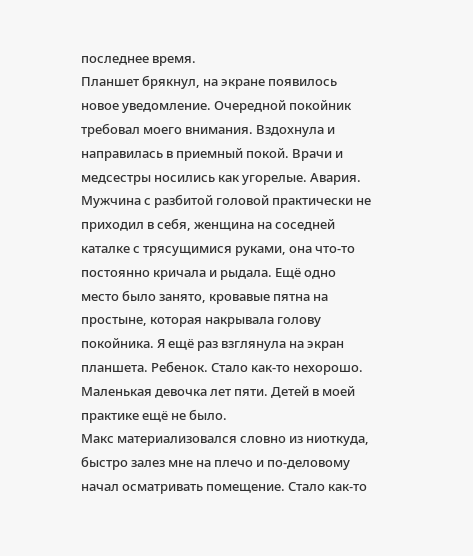последнее время.
Планшет брякнул, на экране появилось новое уведомление. Очередной покойник требовал моего внимания. Вздохнула и направилась в приемный покой. Врачи и медсестры носились как угорелые. Авария. Мужчина с разбитой головой практически не приходил в себя, женщина на соседней каталке с трясущимися руками, она что-то постоянно кричала и рыдала. Ещё одно место было занято, кровавые пятна на простыне, которая накрывала голову покойника. Я ещё раз взглянула на экран планшета. Ребенок. Стало как-то нехорошо. Маленькая девочка лет пяти. Детей в моей практике ещё не было.
Макс материализовался словно из ниоткуда, быстро залез мне на плечо и по-деловому начал осматривать помещение. Стало как-то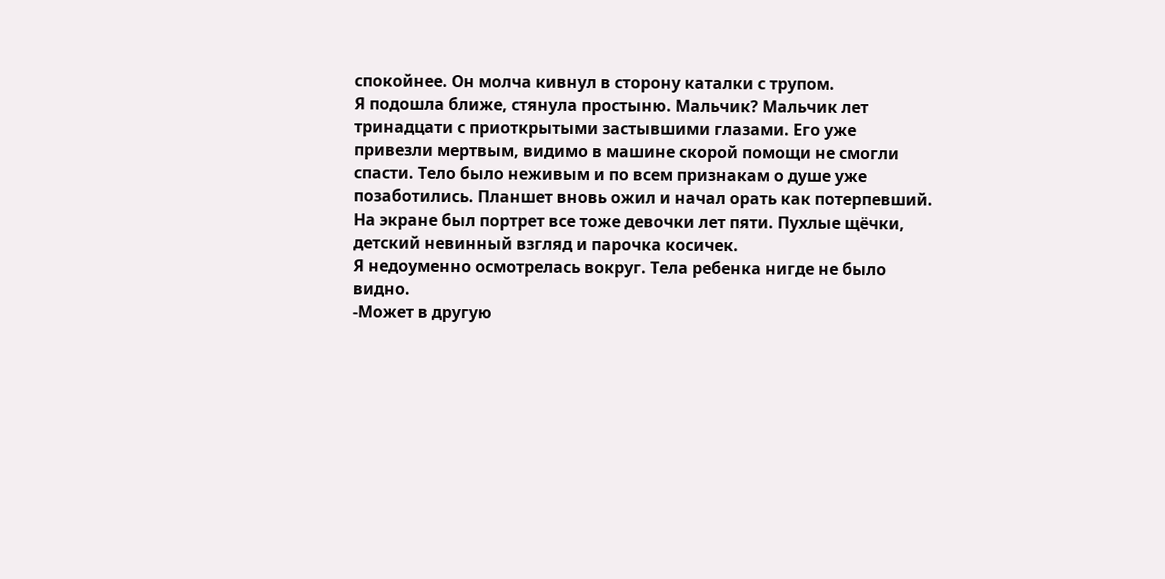спокойнее. Он молча кивнул в сторону каталки с трупом.
Я подошла ближе, стянула простыню. Мальчик? Мальчик лет тринадцати с приоткрытыми застывшими глазами. Его уже привезли мертвым, видимо в машине скорой помощи не смогли спасти. Тело было неживым и по всем признакам о душе уже позаботились. Планшет вновь ожил и начал орать как потерпевший.
На экране был портрет все тоже девочки лет пяти. Пухлые щёчки, детский невинный взгляд и парочка косичек.
Я недоуменно осмотрелась вокруг. Тела ребенка нигде не было видно.
-Может в другую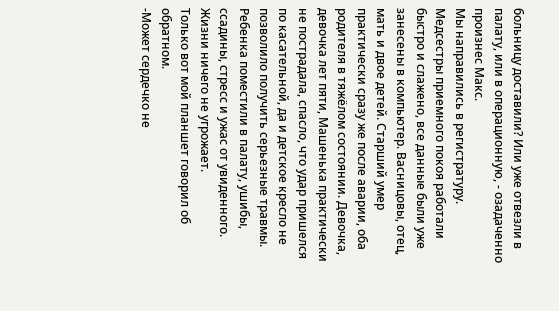больницу доставили? Или уже отвезли в палату, или в операционную, - озадаченно произнес Макс.
Мы направились в регистратуру. Медсестры приемного покоя работали быстро и слажено, все данные были уже занесены в компьютер. Васницовы, отец, мать и двое детей. Старший умер практически сразу же после аварии, оба родителя в тяжёлом состоянии. Девочка, девочка лет пяти, Машенька практически не пострадала, спасло, что удар пришелся по касательной, да и детское кресло не позволило получить серьезные травмы. Ребенка поместили в палату, ушибы, ссадины, стресс и ужас от увиденного. Жизни ничего не угрожает.
Только вот мой планшет говорил об обратном.
-Может сердечко не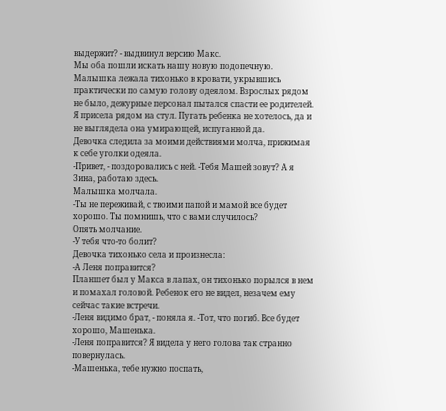выдержит? - выдвинул версию Макс.
Мы оба пошли искать нашу новую подопечную.
Малышка лежала тихонько в кровати, укрывшись практически по самую голову одеялом. Взрослых рядом не было, дежурные персонал пытался спасти ее родителей.
Я присела рядом на стул. Пугать ребенка не хотелось, да и не выглядела она умирающей, испуганной да.
Девочка следила за моими действиями молча, прижимая к себе уголки одеяла.
-Привет, - поздоровались с ней. -Тебя Машей зовут? А я Зина, работаю здесь.
Малышка молчала.
-Ты не переживай, с твоими папой и мамой все будет хорошо. Ты помнишь, что с вами случилось?
Опять молчание.
-У тебя что-то болит?
Девочка тихонько села и произнесла:
-А Леня поправится?
Планшет был у Макса в лапах, он тихонько порылся в нем и помахал головой. Ребенок его не видел, незачем ему сейчас такие встречи.
-Леня видимо брат, - поняла я. -Тот, что погиб. Все будет хорошо, Машенька.
-Леня поправится? Я видела у него голова так странно повернулась.
-Машенька, тебе нужно поспать,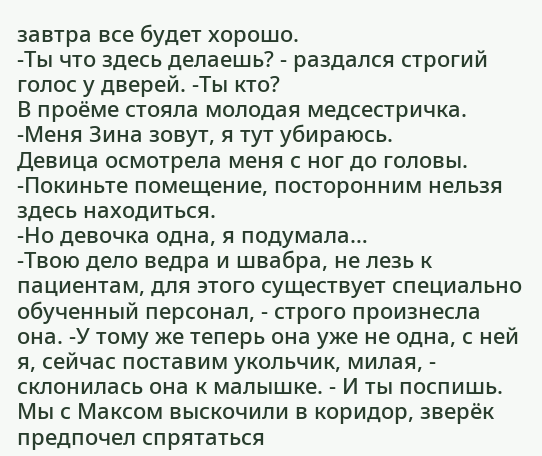завтра все будет хорошо.
-Ты что здесь делаешь? - раздался строгий голос у дверей. -Ты кто?
В проёме стояла молодая медсестричка.
-Меня Зина зовут, я тут убираюсь.
Девица осмотрела меня с ног до головы.
-Покиньте помещение, посторонним нельзя здесь находиться.
-Но девочка одна, я подумала…
-Твою дело ведра и швабра, не лезь к пациентам, для этого существует специально обученный персонал, - строго произнесла она. -У тому же теперь она уже не одна, с ней я, сейчас поставим укольчик, милая, - склонилась она к малышке. - И ты поспишь.
Мы с Максом выскочили в коридор, зверёк предпочел спрятаться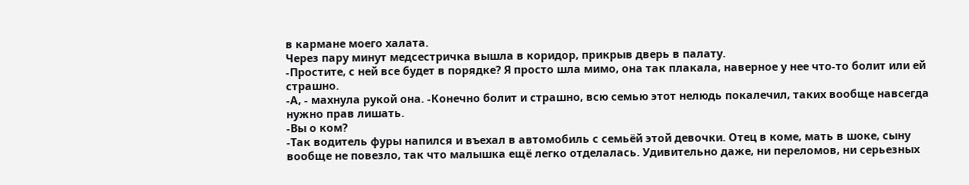в кармане моего халата.
Через пару минут медсестричка вышла в коридор, прикрыв дверь в палату.
-Простите, с ней все будет в порядке? Я просто шла мимо, она так плакала, наверное у нее что-то болит или ей страшно.
-А, - махнула рукой она. -Конечно болит и страшно, всю семью этот нелюдь покалечил, таких вообще навсегда нужно прав лишать.
-Вы о ком?
-Так водитель фуры напился и въехал в автомобиль с семьёй этой девочки. Отец в коме, мать в шоке, сыну вообще не повезло, так что малышка ещё легко отделалась. Удивительно даже, ни переломов, ни серьезных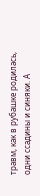травм, как в рубашке родилась, одни ссадины и синяки. А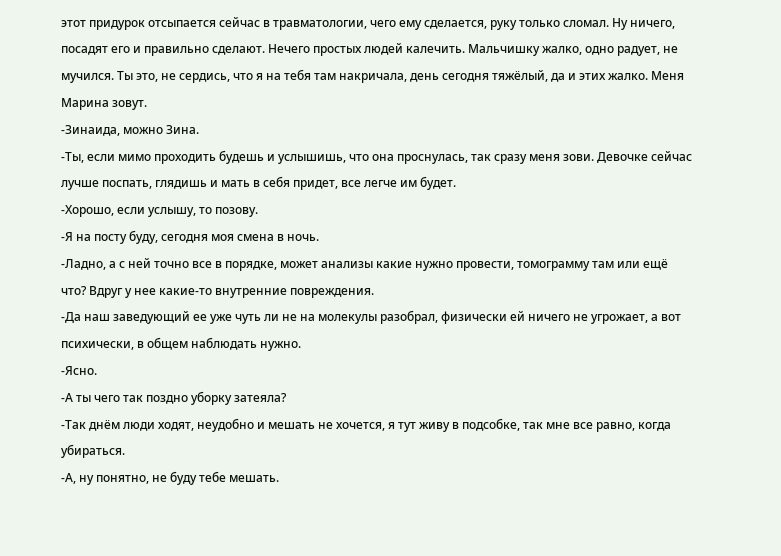этот придурок отсыпается сейчас в травматологии, чего ему сделается, руку только сломал. Ну ничего, посадят его и правильно сделают. Нечего простых людей калечить. Мальчишку жалко, одно радует, не мучился. Ты это, не сердись, что я на тебя там накричала, день сегодня тяжёлый, да и этих жалко. Меня Марина зовут.
-Зинаида, можно Зина.
-Ты, если мимо проходить будешь и услышишь, что она проснулась, так сразу меня зови. Девочке сейчас лучше поспать, глядишь и мать в себя придет, все легче им будет.
-Хорошо, если услышу, то позову.
-Я на посту буду, сегодня моя смена в ночь.
-Ладно, а с ней точно все в порядке, может анализы какие нужно провести, томограмму там или ещё что? Вдруг у нее какие-то внутренние повреждения.
-Да наш заведующий ее уже чуть ли не на молекулы разобрал, физически ей ничего не угрожает, а вот психически, в общем наблюдать нужно.
-Ясно.
-А ты чего так поздно уборку затеяла?
-Так днём люди ходят, неудобно и мешать не хочется, я тут живу в подсобке, так мне все равно, когда убираться.
-А, ну понятно, не буду тебе мешать.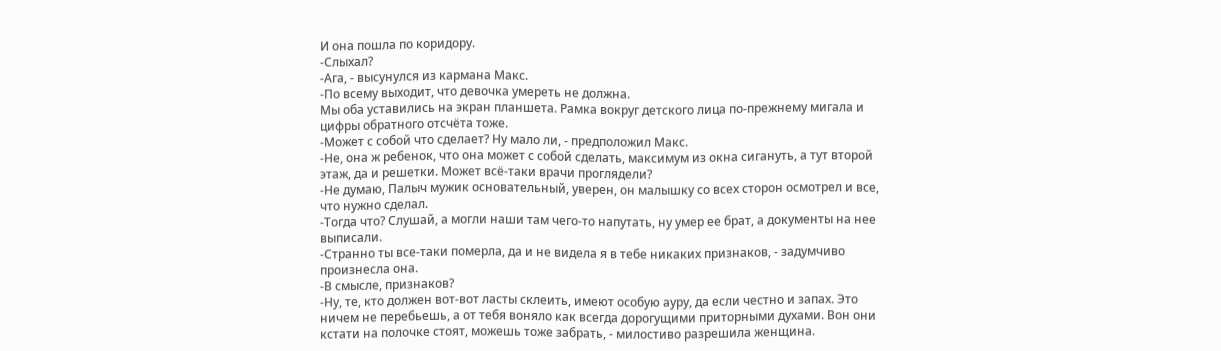И она пошла по коридору.
-Слыхал?
-Ага, - высунулся из кармана Макс.
-По всему выходит, что девочка умереть не должна.
Мы оба уставились на экран планшета. Рамка вокруг детского лица по-прежнему мигала и цифры обратного отсчёта тоже.
-Может с собой что сделает? Ну мало ли, - предположил Макс.
-Не, она ж ребенок, что она может с собой сделать, максимум из окна сигануть, а тут второй этаж, да и решетки. Может всё-таки врачи проглядели?
-Не думаю, Палыч мужик основательный, уверен, он малышку со всех сторон осмотрел и все, что нужно сделал.
-Тогда что? Слушай, а могли наши там чего-то напутать, ну умер ее брат, а документы на нее выписали.
-Странно ты все-таки померла, да и не видела я в тебе никаких признаков, - задумчиво произнесла она.
-В смысле, признаков?
-Ну, те, кто должен вот-вот ласты склеить, имеют особую ауру, да если честно и запах. Это ничем не перебьешь, а от тебя воняло как всегда дорогущими приторными духами. Вон они кстати на полочке стоят, можешь тоже забрать, - милостиво разрешила женщина.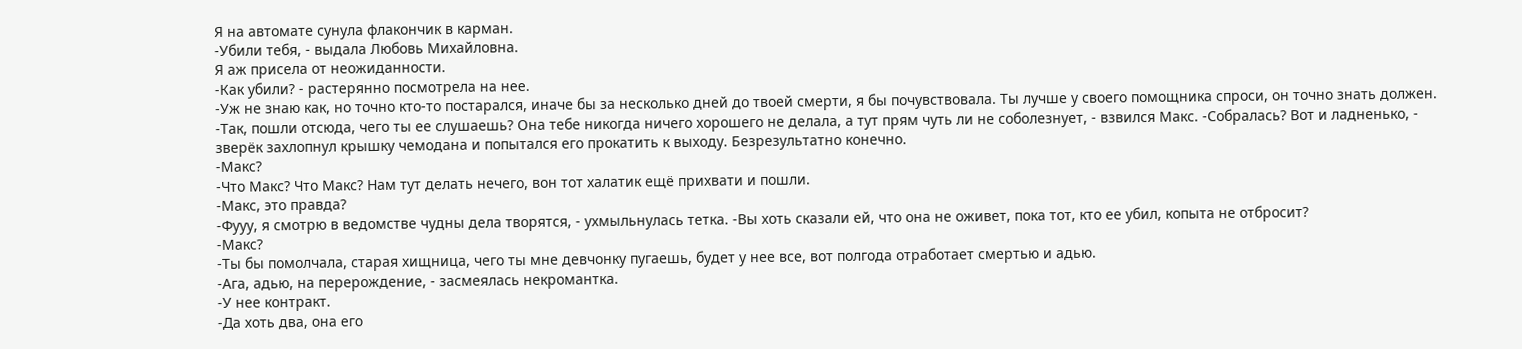Я на автомате сунула флакончик в карман.
-Убили тебя, - выдала Любовь Михайловна.
Я аж присела от неожиданности.
-Как убили? - растерянно посмотрела на нее.
-Уж не знаю как, но точно кто-то постарался, иначе бы за несколько дней до твоей смерти, я бы почувствовала. Ты лучше у своего помощника спроси, он точно знать должен.
-Так, пошли отсюда, чего ты ее слушаешь? Она тебе никогда ничего хорошего не делала, а тут прям чуть ли не соболезнует, - взвился Макс. -Собралась? Вот и ладненько, - зверёк захлопнул крышку чемодана и попытался его прокатить к выходу. Безрезультатно конечно.
-Макс?
-Что Макс? Что Макс? Нам тут делать нечего, вон тот халатик ещё прихвати и пошли.
-Макс, это правда?
-Фууу, я смотрю в ведомстве чудны дела творятся, - ухмыльнулась тетка. -Вы хоть сказали ей, что она не оживет, пока тот, кто ее убил, копыта не отбросит?
-Макс?
-Ты бы помолчала, старая хищница, чего ты мне девчонку пугаешь, будет у нее все, вот полгода отработает смертью и адью.
-Ага, адью, на перерождение, - засмеялась некромантка.
-У нее контракт.
-Да хоть два, она его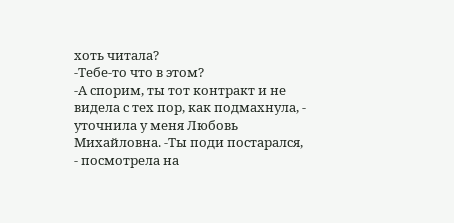хоть читала?
-Тебе-то что в этом?
-А спорим, ты тот контракт и не видела с тех пор, как подмахнула, - уточнила у меня Любовь Михайловна. -Ты поди постарался, - посмотрела на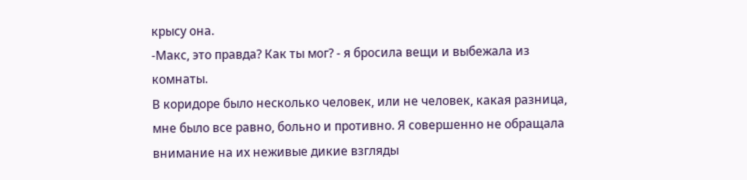крысу она.
-Макс, это правда? Как ты мог? - я бросила вещи и выбежала из комнаты.
В коридоре было несколько человек, или не человек, какая разница, мне было все равно, больно и противно. Я совершенно не обращала внимание на их неживые дикие взгляды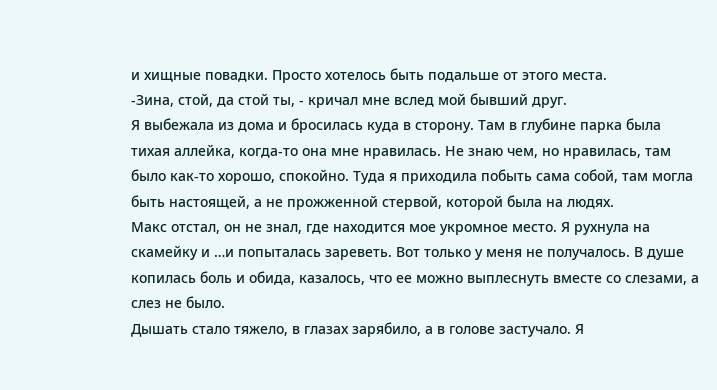и хищные повадки. Просто хотелось быть подальше от этого места.
-Зина, стой, да стой ты, - кричал мне вслед мой бывший друг.
Я выбежала из дома и бросилась куда в сторону. Там в глубине парка была тихая аллейка, когда-то она мне нравилась. Не знаю чем, но нравилась, там было как-то хорошо, спокойно. Туда я приходила побыть сама собой, там могла быть настоящей, а не прожженной стервой, которой была на людях.
Макс отстал, он не знал, где находится мое укромное место. Я рухнула на скамейку и …и попыталась зареветь. Вот только у меня не получалось. В душе копилась боль и обида, казалось, что ее можно выплеснуть вместе со слезами, а слез не было.
Дышать стало тяжело, в глазах зарябило, а в голове застучало. Я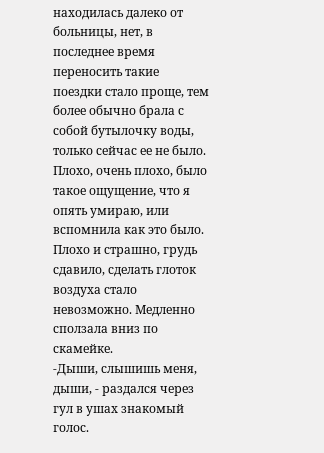находилась далеко от больницы, нет, в последнее время переносить такие поездки стало проще, тем более обычно брала с собой бутылочку воды, только сейчас ее не было. Плохо, очень плохо, было такое ощущение, что я опять умираю, или вспомнила как это было. Плохо и страшно, грудь сдавило, сделать глоток воздуха стало невозможно. Медленно сползала вниз по скамейке.
-Дыши, слышишь меня, дыши, - раздался через гул в ушах знакомый голос.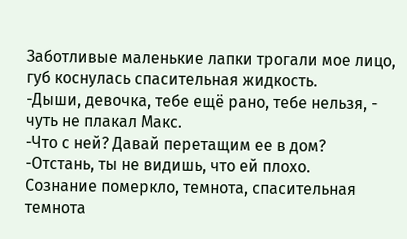Заботливые маленькие лапки трогали мое лицо, губ коснулась спасительная жидкость.
-Дыши, девочка, тебе ещё рано, тебе нельзя, - чуть не плакал Макс.
-Что с ней? Давай перетащим ее в дом?
-Отстань, ты не видишь, что ей плохо.
Сознание померкло, темнота, спасительная темнота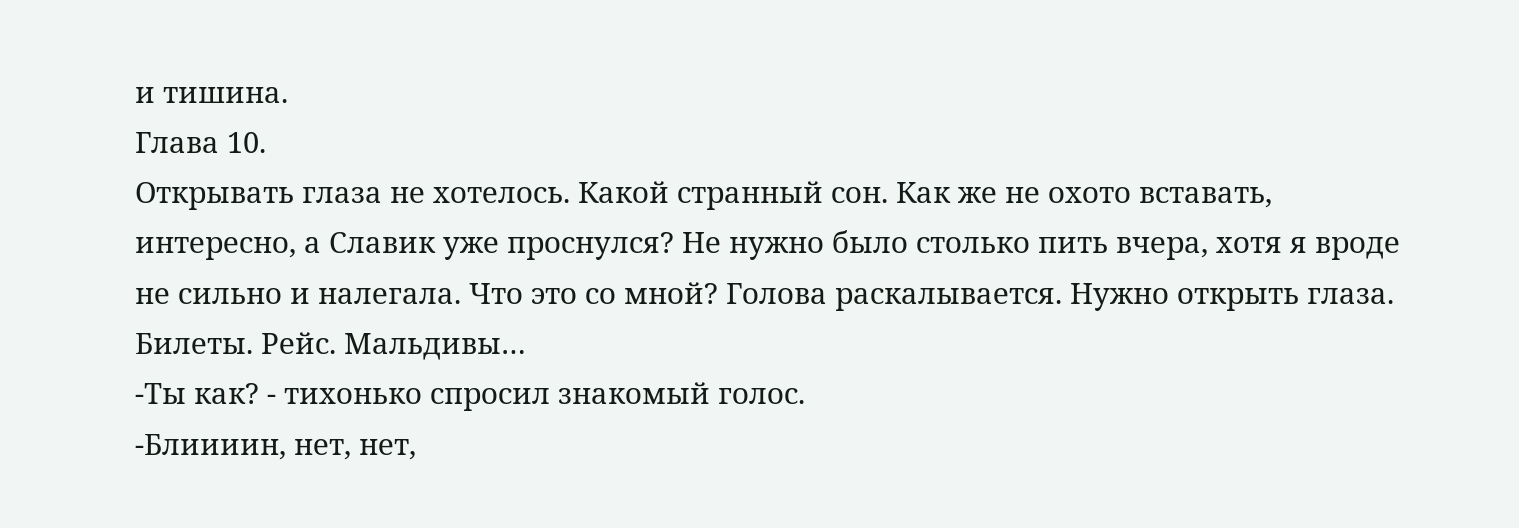и тишина.
Глава 10.
Открывать глаза не хотелось. Какой странный сон. Как же не охото вставать, интересно, а Славик уже проснулся? Не нужно было столько пить вчера, хотя я вроде не сильно и налегала. Что это со мной? Голова раскалывается. Нужно открыть глаза. Билеты. Рейс. Мальдивы…
-Ты как? - тихонько спросил знакомый голос.
-Блиииин, нет, нет,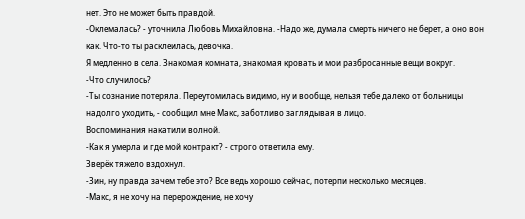нет. Это не может быть правдой.
-Оклемалась? - уточнила Любовь Михайловна. -Надо же, думала смерть ничего не берет, а оно вон как. Что-то ты расклеилась, девочка.
Я медленно в села. Знакомая комната, знакомая кровать и мои разбросанные вещи вокруг.
-Что случилось?
-Ты сознание потеряла. Переутомилась видимо, ну и вообще, нельзя тебе далеко от больницы надолго уходить, - сообщил мне Макс, заботливо заглядывая в лицо.
Воспоминания накатили волной.
-Как я умерла и где мой контракт? - строго ответила ему.
Зверёк тяжело вздохнул.
-Зин, ну правда зачем тебе это? Все ведь хорошо сейчас, потерпи несколько месяцев.
-Макс, я не хочу на перерождение, не хочу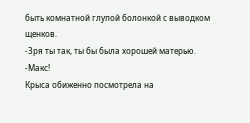быть комнатной глупой болонкой с выводком щенков.
-Зря ты так, ты бы была хорошей матерью.
-Макс!
Крыса обиженно посмотрела на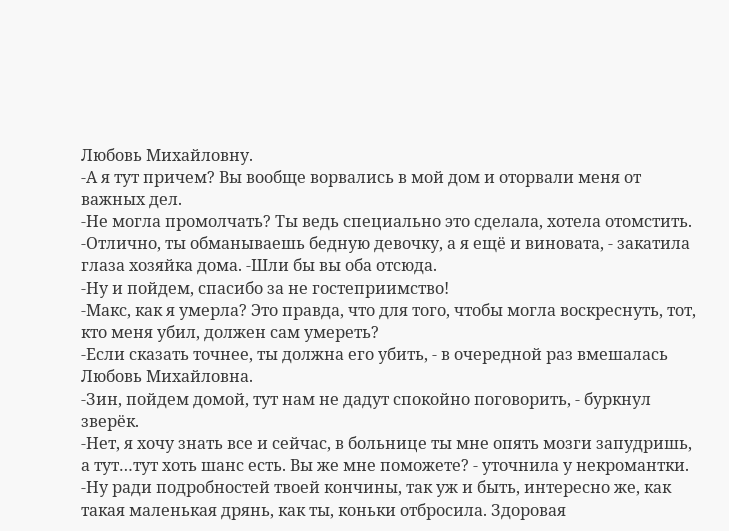Любовь Михайловну.
-А я тут причем? Вы вообще ворвались в мой дом и оторвали меня от важных дел.
-Не могла промолчать? Ты ведь специально это сделала, хотела отомстить.
-Отлично, ты обманываешь бедную девочку, а я ещё и виновата, - закатила глаза хозяйка дома. -Шли бы вы оба отсюда.
-Ну и пойдем, спасибо за не гостеприимство!
-Макс, как я умерла? Это правда, что для того, чтобы могла воскреснуть, тот, кто меня убил, должен сам умереть?
-Если сказать точнее, ты должна его убить, - в очередной раз вмешалась Любовь Михайловна.
-Зин, пойдем домой, тут нам не дадут спокойно поговорить, - буркнул зверёк.
-Нет, я хочу знать все и сейчас, в больнице ты мне опять мозги запудришь, а тут…тут хоть шанс есть. Вы же мне поможете? - уточнила у некромантки.
-Ну ради подробностей твоей кончины, так уж и быть, интересно же, как такая маленькая дрянь, как ты, коньки отбросила. Здоровая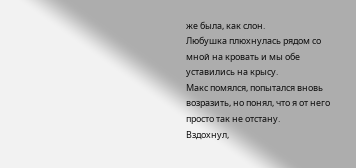же была, как слон.
Любушка плюхнулась рядом со мной на кровать и мы обе уставились на крысу.
Макс помялся, попытался вновь возразить, но понял, что я от него просто так не отстану.
Вздохнул,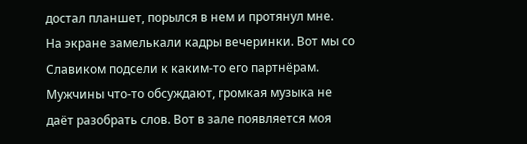достал планшет, порылся в нем и протянул мне.
На экране замелькали кадры вечеринки. Вот мы со Славиком подсели к каким-то его партнёрам. Мужчины что-то обсуждают, громкая музыка не даёт разобрать слов. Вот в зале появляется моя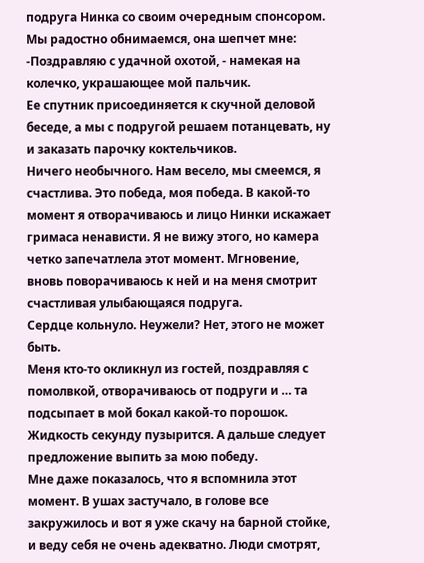подруга Нинка со своим очередным спонсором. Мы радостно обнимаемся, она шепчет мне:
-Поздравляю с удачной охотой, - намекая на колечко, украшающее мой пальчик.
Ее спутник присоединяется к скучной деловой беседе, а мы с подругой решаем потанцевать, ну и заказать парочку коктельчиков.
Ничего необычного. Нам весело, мы смеемся, я счастлива. Это победа, моя победа. В какой-то момент я отворачиваюсь и лицо Нинки искажает гримаса ненависти. Я не вижу этого, но камера четко запечатлела этот момент. Мгновение, вновь поворачиваюсь к ней и на меня смотрит счастливая улыбающаяся подруга.
Сердце кольнуло. Неужели? Нет, этого не может быть.
Меня кто-то окликнул из гостей, поздравляя с помолвкой, отворачиваюсь от подруги и … та подсыпает в мой бокал какой-то порошок. Жидкость секунду пузырится. А дальше следует предложение выпить за мою победу.
Мне даже показалось, что я вспомнила этот момент. В ушах застучало, в голове все закружилось и вот я уже скачу на барной стойке, и веду себя не очень адекватно. Люди смотрят,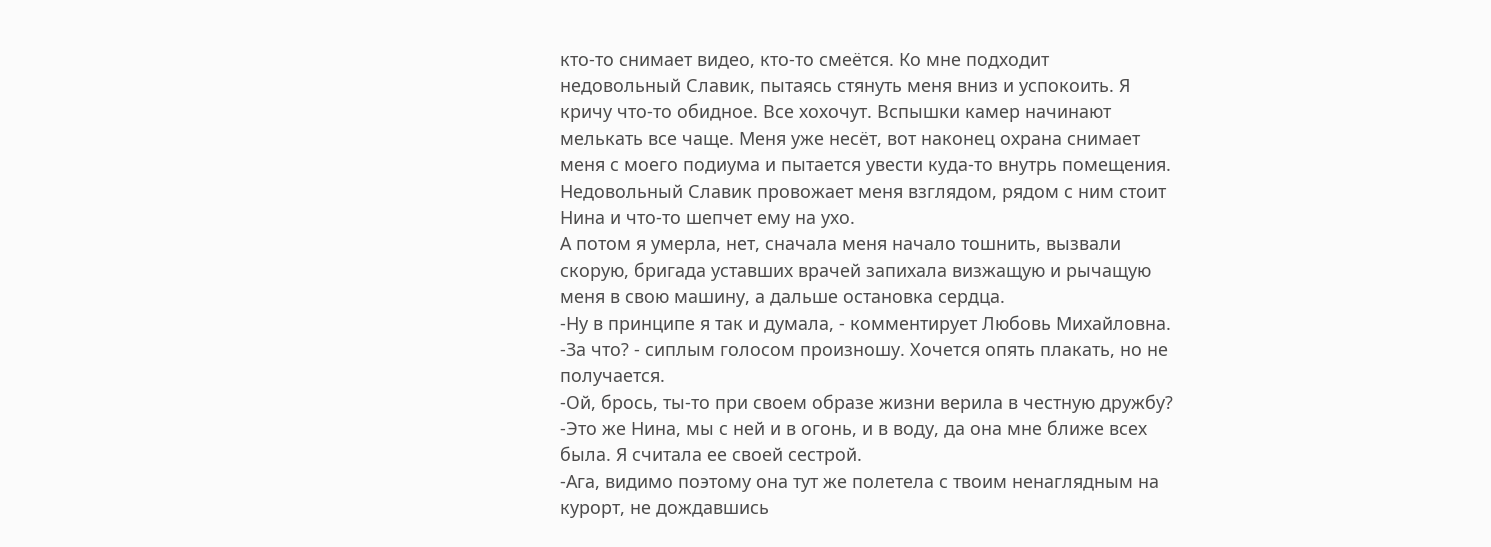кто-то снимает видео, кто-то смеётся. Ко мне подходит недовольный Славик, пытаясь стянуть меня вниз и успокоить. Я кричу что-то обидное. Все хохочут. Вспышки камер начинают мелькать все чаще. Меня уже несёт, вот наконец охрана снимает меня с моего подиума и пытается увести куда-то внутрь помещения. Недовольный Славик провожает меня взглядом, рядом с ним стоит Нина и что-то шепчет ему на ухо.
А потом я умерла, нет, сначала меня начало тошнить, вызвали скорую, бригада уставших врачей запихала визжащую и рычащую меня в свою машину, а дальше остановка сердца.
-Ну в принципе я так и думала, - комментирует Любовь Михайловна.
-За что? - сиплым голосом произношу. Хочется опять плакать, но не получается.
-Ой, брось, ты-то при своем образе жизни верила в честную дружбу?
-Это же Нина, мы с ней и в огонь, и в воду, да она мне ближе всех была. Я считала ее своей сестрой.
-Ага, видимо поэтому она тут же полетела с твоим ненаглядным на курорт, не дождавшись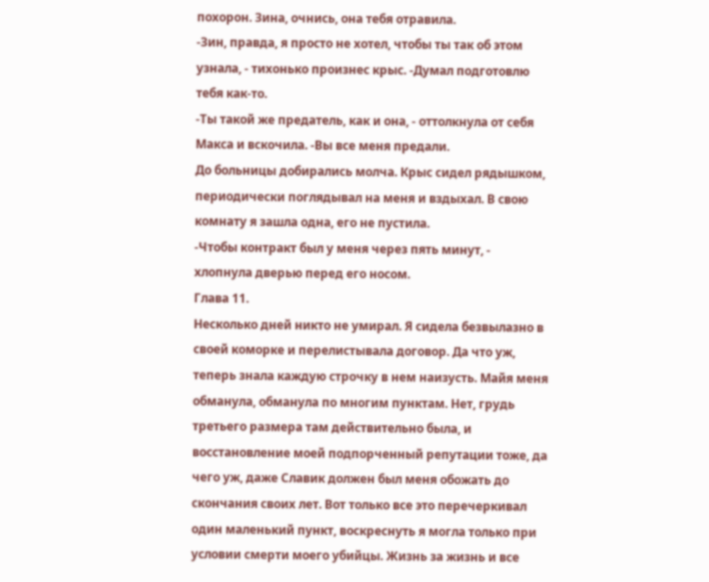похорон. Зина, очнись, она тебя отравила.
-Зин, правда, я просто не хотел, чтобы ты так об этом узнала, - тихонько произнес крыс. -Думал подготовлю тебя как-то.
-Ты такой же предатель, как и она, - оттолкнула от себя Макса и вскочила. -Вы все меня предали.
До больницы добирались молча. Крыс сидел рядышком, периодически поглядывал на меня и вздыхал. В свою комнату я зашла одна, его не пустила.
-Чтобы контракт был у меня через пять минут, - хлопнула дверью перед его носом.
Глава 11.
Несколько дней никто не умирал. Я сидела безвылазно в своей коморке и перелистывала договор. Да что уж, теперь знала каждую строчку в нем наизусть. Майя меня обманула, обманула по многим пунктам. Нет, грудь третьего размера там действительно была, и восстановление моей подпорченный репутации тоже, да чего уж, даже Славик должен был меня обожать до скончания своих лет. Вот только все это перечеркивал один маленький пункт, воскреснуть я могла только при условии смерти моего убийцы. Жизнь за жизнь и все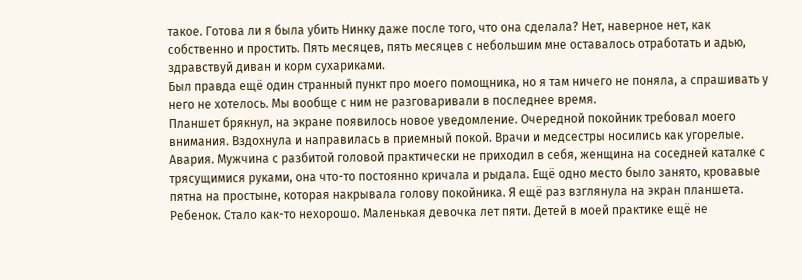такое. Готова ли я была убить Нинку даже после того, что она сделала? Нет, наверное нет, как собственно и простить. Пять месяцев, пять месяцев с небольшим мне оставалось отработать и адью, здравствуй диван и корм сухариками.
Был правда ещё один странный пункт про моего помощника, но я там ничего не поняла, а спрашивать у него не хотелось. Мы вообще с ним не разговаривали в последнее время.
Планшет брякнул, на экране появилось новое уведомление. Очередной покойник требовал моего внимания. Вздохнула и направилась в приемный покой. Врачи и медсестры носились как угорелые. Авария. Мужчина с разбитой головой практически не приходил в себя, женщина на соседней каталке с трясущимися руками, она что-то постоянно кричала и рыдала. Ещё одно место было занято, кровавые пятна на простыне, которая накрывала голову покойника. Я ещё раз взглянула на экран планшета. Ребенок. Стало как-то нехорошо. Маленькая девочка лет пяти. Детей в моей практике ещё не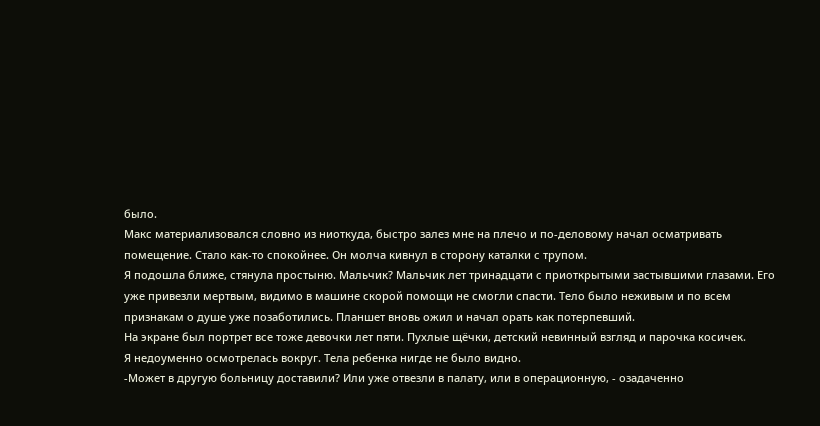было.
Макс материализовался словно из ниоткуда, быстро залез мне на плечо и по-деловому начал осматривать помещение. Стало как-то спокойнее. Он молча кивнул в сторону каталки с трупом.
Я подошла ближе, стянула простыню. Мальчик? Мальчик лет тринадцати с приоткрытыми застывшими глазами. Его уже привезли мертвым, видимо в машине скорой помощи не смогли спасти. Тело было неживым и по всем признакам о душе уже позаботились. Планшет вновь ожил и начал орать как потерпевший.
На экране был портрет все тоже девочки лет пяти. Пухлые щёчки, детский невинный взгляд и парочка косичек.
Я недоуменно осмотрелась вокруг. Тела ребенка нигде не было видно.
-Может в другую больницу доставили? Или уже отвезли в палату, или в операционную, - озадаченно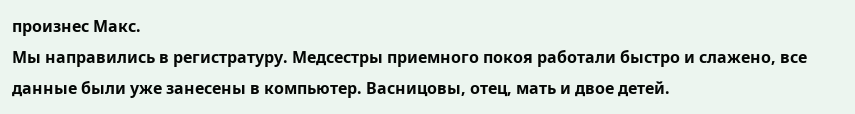произнес Макс.
Мы направились в регистратуру. Медсестры приемного покоя работали быстро и слажено, все данные были уже занесены в компьютер. Васницовы, отец, мать и двое детей.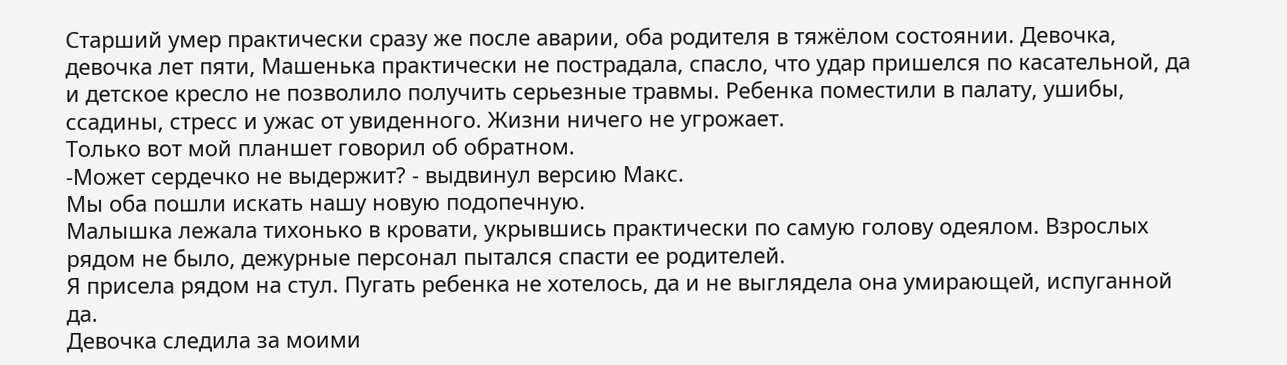Старший умер практически сразу же после аварии, оба родителя в тяжёлом состоянии. Девочка, девочка лет пяти, Машенька практически не пострадала, спасло, что удар пришелся по касательной, да и детское кресло не позволило получить серьезные травмы. Ребенка поместили в палату, ушибы, ссадины, стресс и ужас от увиденного. Жизни ничего не угрожает.
Только вот мой планшет говорил об обратном.
-Может сердечко не выдержит? - выдвинул версию Макс.
Мы оба пошли искать нашу новую подопечную.
Малышка лежала тихонько в кровати, укрывшись практически по самую голову одеялом. Взрослых рядом не было, дежурные персонал пытался спасти ее родителей.
Я присела рядом на стул. Пугать ребенка не хотелось, да и не выглядела она умирающей, испуганной да.
Девочка следила за моими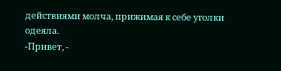действиями молча, прижимая к себе уголки одеяла.
-Привет, -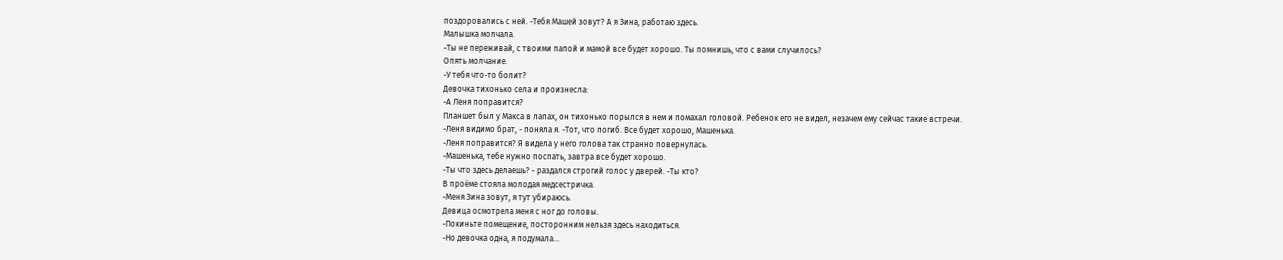поздоровались с ней. -Тебя Машей зовут? А я Зина, работаю здесь.
Малышка молчала.
-Ты не переживай, с твоими папой и мамой все будет хорошо. Ты помнишь, что с вами случилось?
Опять молчание.
-У тебя что-то болит?
Девочка тихонько села и произнесла:
-А Леня поправится?
Планшет был у Макса в лапах, он тихонько порылся в нем и помахал головой. Ребенок его не видел, незачем ему сейчас такие встречи.
-Леня видимо брат, - поняла я. -Тот, что погиб. Все будет хорошо, Машенька.
-Леня поправится? Я видела у него голова так странно повернулась.
-Машенька, тебе нужно поспать, завтра все будет хорошо.
-Ты что здесь делаешь? - раздался строгий голос у дверей. -Ты кто?
В проёме стояла молодая медсестричка.
-Меня Зина зовут, я тут убираюсь.
Девица осмотрела меня с ног до головы.
-Покиньте помещение, посторонним нельзя здесь находиться.
-Но девочка одна, я подумала…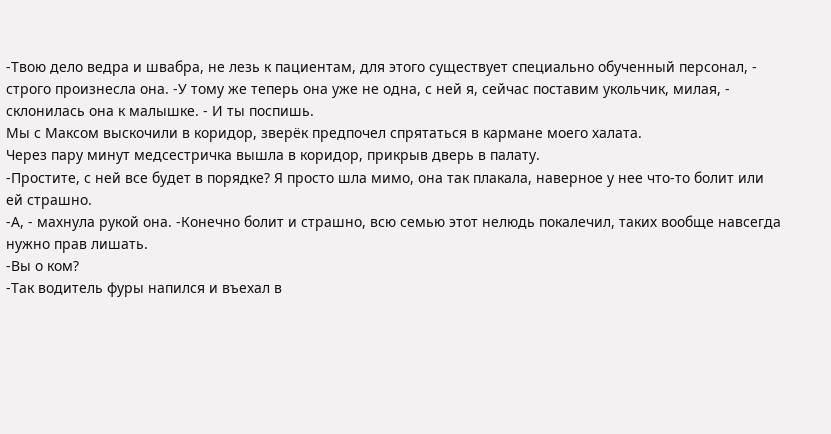-Твою дело ведра и швабра, не лезь к пациентам, для этого существует специально обученный персонал, - строго произнесла она. -У тому же теперь она уже не одна, с ней я, сейчас поставим укольчик, милая, - склонилась она к малышке. - И ты поспишь.
Мы с Максом выскочили в коридор, зверёк предпочел спрятаться в кармане моего халата.
Через пару минут медсестричка вышла в коридор, прикрыв дверь в палату.
-Простите, с ней все будет в порядке? Я просто шла мимо, она так плакала, наверное у нее что-то болит или ей страшно.
-А, - махнула рукой она. -Конечно болит и страшно, всю семью этот нелюдь покалечил, таких вообще навсегда нужно прав лишать.
-Вы о ком?
-Так водитель фуры напился и въехал в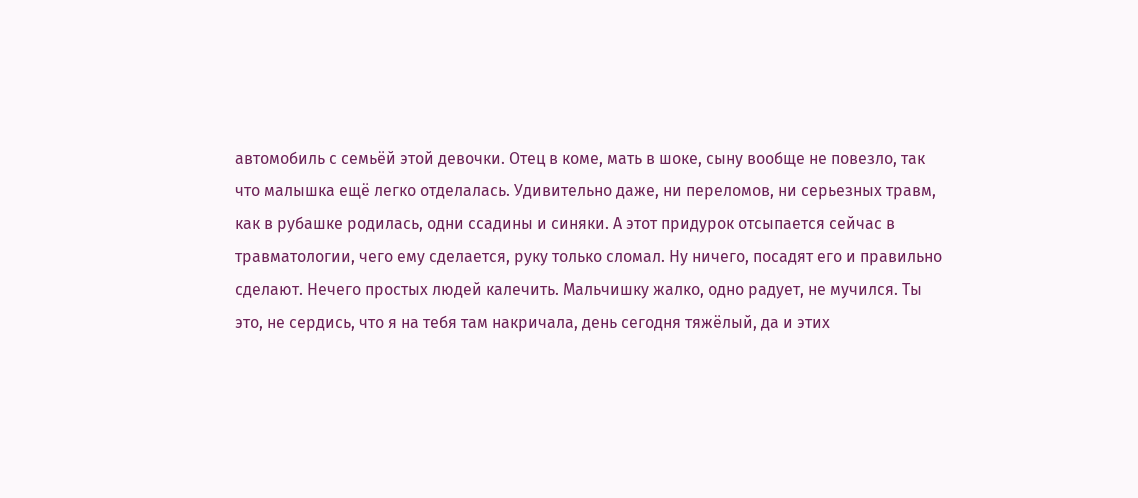автомобиль с семьёй этой девочки. Отец в коме, мать в шоке, сыну вообще не повезло, так что малышка ещё легко отделалась. Удивительно даже, ни переломов, ни серьезных травм, как в рубашке родилась, одни ссадины и синяки. А этот придурок отсыпается сейчас в травматологии, чего ему сделается, руку только сломал. Ну ничего, посадят его и правильно сделают. Нечего простых людей калечить. Мальчишку жалко, одно радует, не мучился. Ты это, не сердись, что я на тебя там накричала, день сегодня тяжёлый, да и этих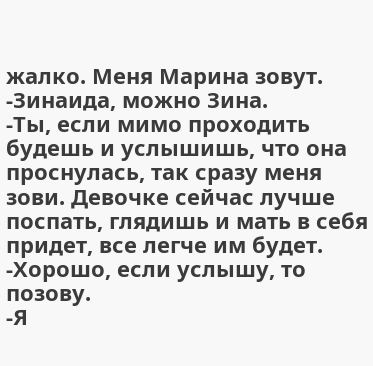жалко. Меня Марина зовут.
-Зинаида, можно Зина.
-Ты, если мимо проходить будешь и услышишь, что она проснулась, так сразу меня зови. Девочке сейчас лучше поспать, глядишь и мать в себя придет, все легче им будет.
-Хорошо, если услышу, то позову.
-Я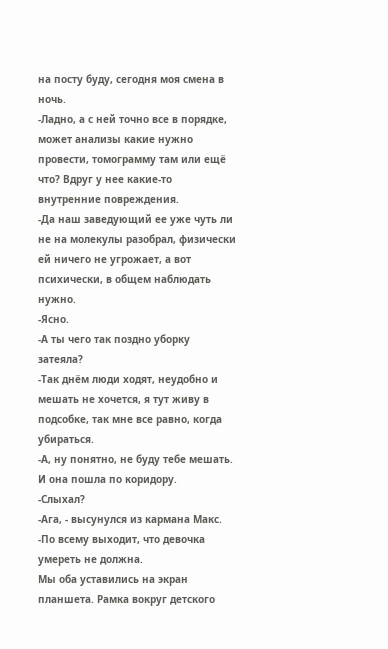на посту буду, сегодня моя смена в ночь.
-Ладно, а с ней точно все в порядке, может анализы какие нужно провести, томограмму там или ещё что? Вдруг у нее какие-то внутренние повреждения.
-Да наш заведующий ее уже чуть ли не на молекулы разобрал, физически ей ничего не угрожает, а вот психически, в общем наблюдать нужно.
-Ясно.
-А ты чего так поздно уборку затеяла?
-Так днём люди ходят, неудобно и мешать не хочется, я тут живу в подсобке, так мне все равно, когда убираться.
-А, ну понятно, не буду тебе мешать.
И она пошла по коридору.
-Слыхал?
-Ага, - высунулся из кармана Макс.
-По всему выходит, что девочка умереть не должна.
Мы оба уставились на экран планшета. Рамка вокруг детского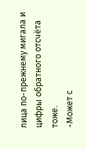лица по-прежнему мигала и цифры обратного отсчёта тоже.
-Может с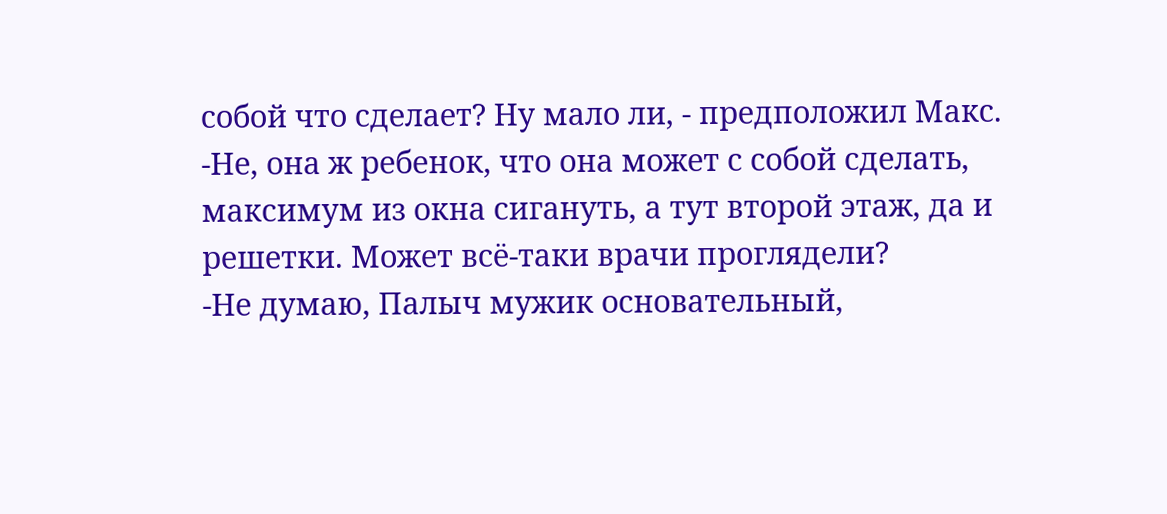собой что сделает? Ну мало ли, - предположил Макс.
-Не, она ж ребенок, что она может с собой сделать, максимум из окна сигануть, а тут второй этаж, да и решетки. Может всё-таки врачи проглядели?
-Не думаю, Палыч мужик основательный,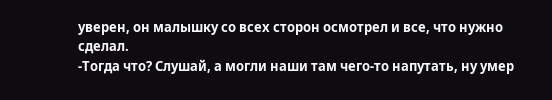уверен, он малышку со всех сторон осмотрел и все, что нужно сделал.
-Тогда что? Слушай, а могли наши там чего-то напутать, ну умер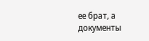ее брат, а документы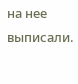на нее выписали.